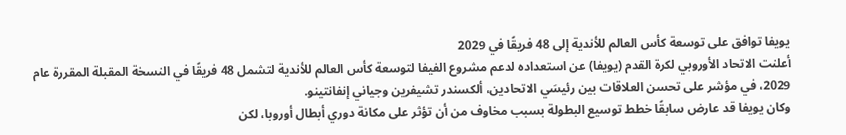يويفا توافق على توسعة كأس العالم للأندية إلى 48 فريقًا في 2029
أعلنت الاتحاد الأوروبي لكرة القدم (يويفا) عن استعداده لدعم مشروع الفيفا لتوسعة كأس العالم للأندية لتشمل 48 فريقًا في النسخة المقبلة المقررة عام 2029، في مؤشر على تحسن العلاقات بين رئيسَي الاتحادين، ألكسندر تشيفرين وجياني إنفانتينو.
وكان يويفا قد عارض سابقًا خطط توسيع البطولة بسبب مخاوف من أن تؤثر على مكانة دوري أبطال أوروبا، لكن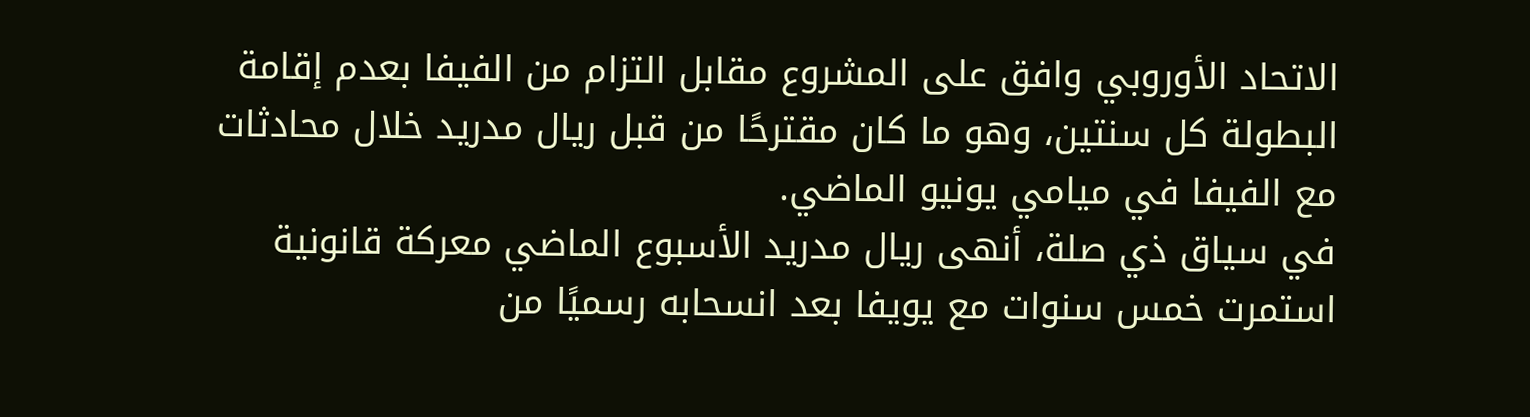الاتحاد الأوروبي وافق على المشروع مقابل التزام من الفيفا بعدم إقامة البطولة كل سنتين، وهو ما كان مقترحًا من قبل ريال مدريد خلال محادثات مع الفيفا في ميامي يونيو الماضي.
في سياق ذي صلة، أنهى ريال مدريد الأسبوع الماضي معركة قانونية استمرت خمس سنوات مع يويفا بعد انسحابه رسميًا من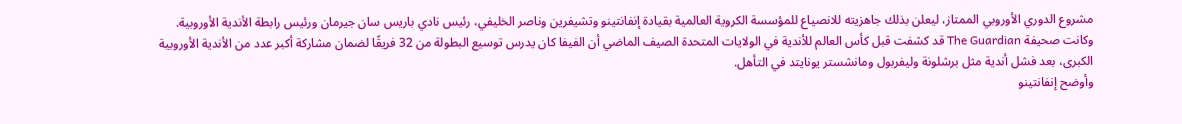مشروع الدوري الأوروبي الممتاز، ليعلن بذلك جاهزيته للانصياع للمؤسسة الكروية العالمية بقيادة إنفانتينو وتشيفرين وناصر الخليفي، رئيس نادي باريس سان جيرمان ورئيس رابطة الأندية الأوروبية.
وكانت صحيفة The Guardian قد كشفت قبل كأس العالم للأندية في الولايات المتحدة الصيف الماضي أن الفيفا كان يدرس توسيع البطولة من 32 فريقًا لضمان مشاركة أكبر عدد من الأندية الأوروبية الكبرى، بعد فشل أندية مثل برشلونة وليفربول ومانشستر يونايتد في التأهل.
وأوضح إنفانتينو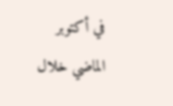في أكتوبر الماضي خلال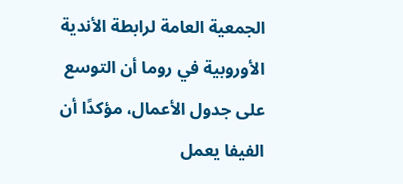الجمعية العامة لرابطة الأندية الأوروبية في روما أن التوسع على جدول الأعمال، مؤكدًا أن الفيفا يعمل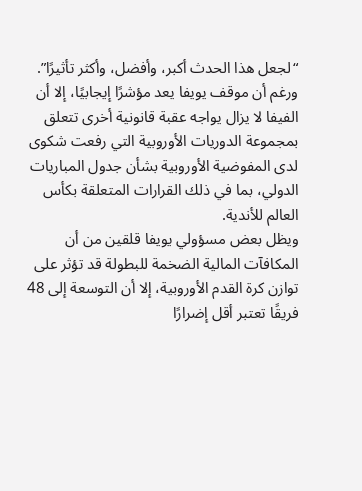“لجعل هذا الحدث أكبر، وأفضل، وأكثر تأثيرًا”.
ورغم أن موقف يويفا يعد مؤشرًا إيجابيًا، إلا أن الفيفا لا يزال يواجه عقبة قانونية أخرى تتعلق بمجموعة الدوريات الأوروبية التي رفعت شكوى لدى المفوضية الأوروبية بشأن جدول المباريات الدولي، بما في ذلك القرارات المتعلقة بكأس العالم للأندية.
ويظل بعض مسؤولي يويفا قلقين من أن المكافآت المالية الضخمة للبطولة قد تؤثر على توازن كرة القدم الأوروبية، إلا أن التوسعة إلى 48 فريقًا تعتبر أقل إضرارًا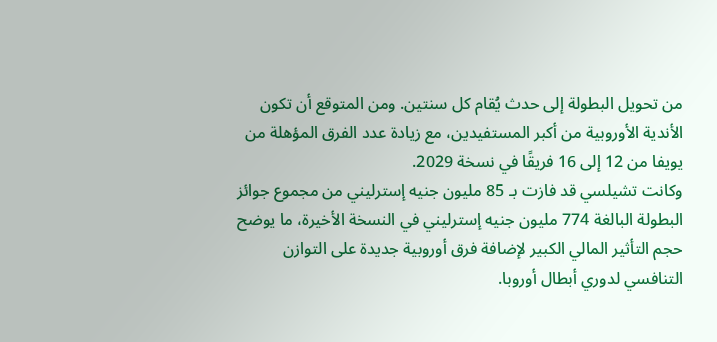من تحويل البطولة إلى حدث يُقام كل سنتين. ومن المتوقع أن تكون الأندية الأوروبية من أكبر المستفيدين، مع زيادة عدد الفرق المؤهلة من يويفا من 12 إلى 16 فريقًا في نسخة 2029.
وكانت تشيلسي قد فازت بـ 85 مليون جنيه إسترليني من مجموع جوائز البطولة البالغة 774 مليون جنيه إسترليني في النسخة الأخيرة، ما يوضح حجم التأثير المالي الكبير لإضافة فرق أوروبية جديدة على التوازن التنافسي لدوري أبطال أوروبا.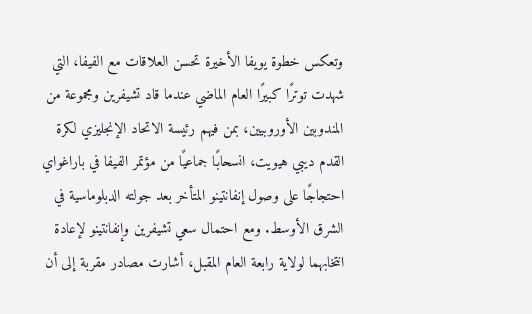وتعكس خطوة يويفا الأخيرة تحسن العلاقات مع الفيفا، التي شهدت توترًا كبيرًا العام الماضي عندما قاد تشيفرين ومجموعة من المندوبين الأوروبيين، بمن فيهم رئيسة الاتحاد الإنجليزي لكرة القدم ديبي هيويت، انسحابًا جماعيًا من مؤتمر الفيفا في باراغواي احتجاجًا على وصول إنفانتينو المتأخر بعد جولته الدبلوماسية في الشرق الأوسط. ومع احتمال سعي تشيفرين وإنفانتينو لإعادة انتخابهما لولاية رابعة العام المقبل، أشارت مصادر مقربة إلى أن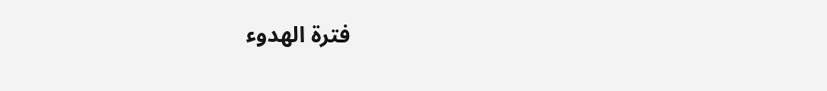فترة الهدوء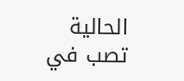الحالية تصب في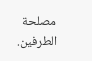مصلحة الطرفين.